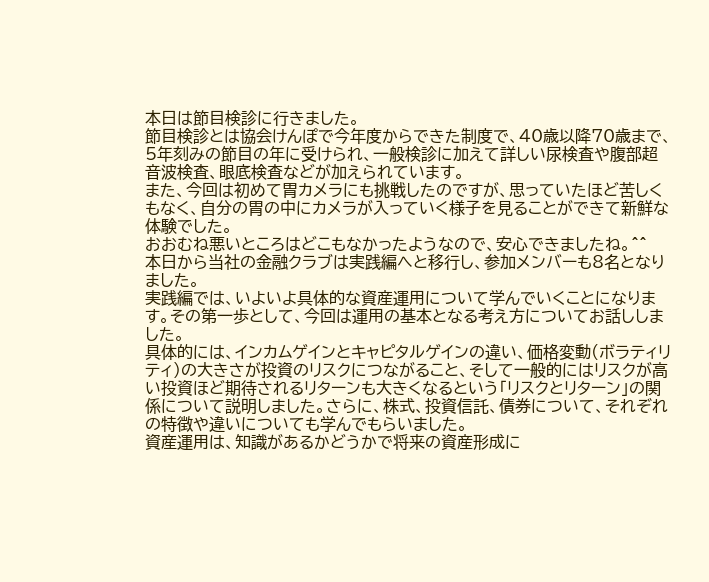本日は節目検診に行きました。
節目検診とは協会けんぽで今年度からできた制度で、40歳以降70歳まで、5年刻みの節目の年に受けられ、一般検診に加えて詳しい尿検査や腹部超音波検査、眼底検査などが加えられています。
また、今回は初めて胃カメラにも挑戦したのですが、思っていたほど苦しくもなく、自分の胃の中にカメラが入っていく様子を見ることができて新鮮な体験でした。
おおむね悪いところはどこもなかったようなので、安心できましたね。^^
本日から当社の金融クラブは実践編へと移行し、参加メンバーも8名となりました。
実践編では、いよいよ具体的な資産運用について学んでいくことになります。その第一歩として、今回は運用の基本となる考え方についてお話ししました。
具体的には、インカムゲインとキャピタルゲインの違い、価格変動(ボラティリティ)の大きさが投資のリスクにつながること、そして一般的にはリスクが高い投資ほど期待されるリターンも大きくなるという「リスクとリターン」の関係について説明しました。さらに、株式、投資信託、債券について、それぞれの特徴や違いについても学んでもらいました。
資産運用は、知識があるかどうかで将来の資産形成に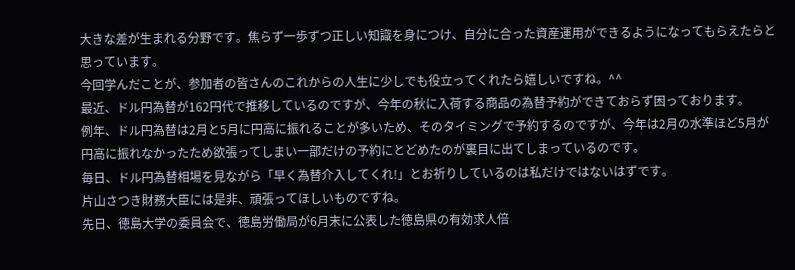大きな差が生まれる分野です。焦らず一歩ずつ正しい知識を身につけ、自分に合った資産運用ができるようになってもらえたらと思っています。
今回学んだことが、参加者の皆さんのこれからの人生に少しでも役立ってくれたら嬉しいですね。^^
最近、ドル円為替が162円代で推移しているのですが、今年の秋に入荷する商品の為替予約ができておらず困っております。
例年、ドル円為替は2月と5月に円高に振れることが多いため、そのタイミングで予約するのですが、今年は2月の水準ほど5月が円高に振れなかったため欲張ってしまい一部だけの予約にとどめたのが裏目に出てしまっているのです。
毎日、ドル円為替相場を見ながら「早く為替介入してくれ!」とお祈りしているのは私だけではないはずです。
片山さつき財務大臣には是非、頑張ってほしいものですね。
先日、徳島大学の委員会で、徳島労働局が6月末に公表した徳島県の有効求人倍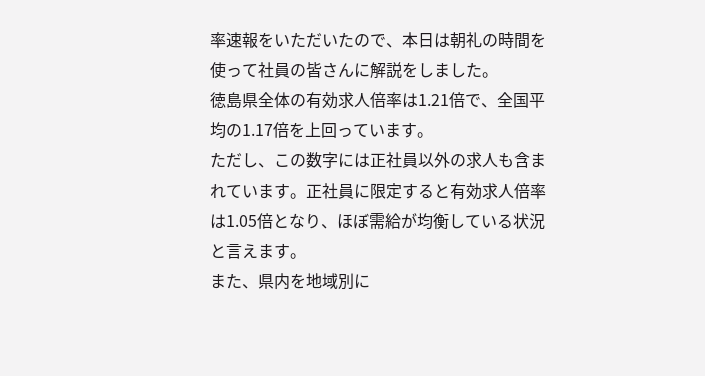率速報をいただいたので、本日は朝礼の時間を使って社員の皆さんに解説をしました。
徳島県全体の有効求人倍率は1.21倍で、全国平均の1.17倍を上回っています。
ただし、この数字には正社員以外の求人も含まれています。正社員に限定すると有効求人倍率は1.05倍となり、ほぼ需給が均衡している状況と言えます。
また、県内を地域別に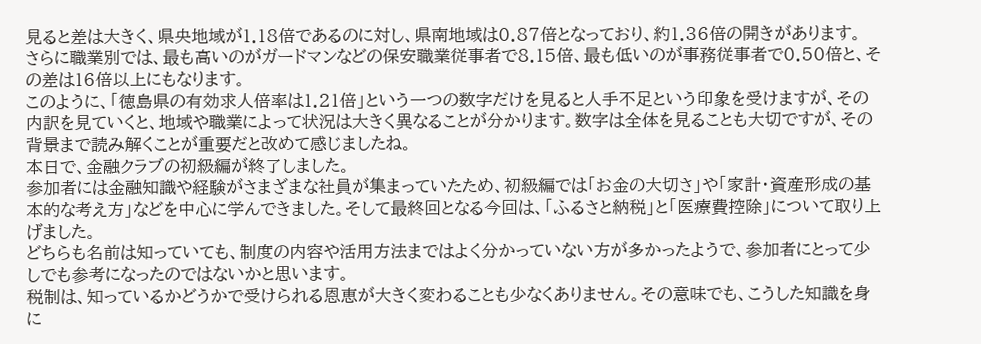見ると差は大きく、県央地域が1.18倍であるのに対し、県南地域は0.87倍となっており、約1.36倍の開きがあります。
さらに職業別では、最も高いのがガードマンなどの保安職業従事者で8.15倍、最も低いのが事務従事者で0.50倍と、その差は16倍以上にもなります。
このように、「徳島県の有効求人倍率は1.21倍」という一つの数字だけを見ると人手不足という印象を受けますが、その内訳を見ていくと、地域や職業によって状況は大きく異なることが分かります。数字は全体を見ることも大切ですが、その背景まで読み解くことが重要だと改めて感じましたね。
本日で、金融クラブの初級編が終了しました。
参加者には金融知識や経験がさまざまな社員が集まっていたため、初級編では「お金の大切さ」や「家計・資産形成の基本的な考え方」などを中心に学んできました。そして最終回となる今回は、「ふるさと納税」と「医療費控除」について取り上げました。
どちらも名前は知っていても、制度の内容や活用方法まではよく分かっていない方が多かったようで、参加者にとって少しでも参考になったのではないかと思います。
税制は、知っているかどうかで受けられる恩恵が大きく変わることも少なくありません。その意味でも、こうした知識を身に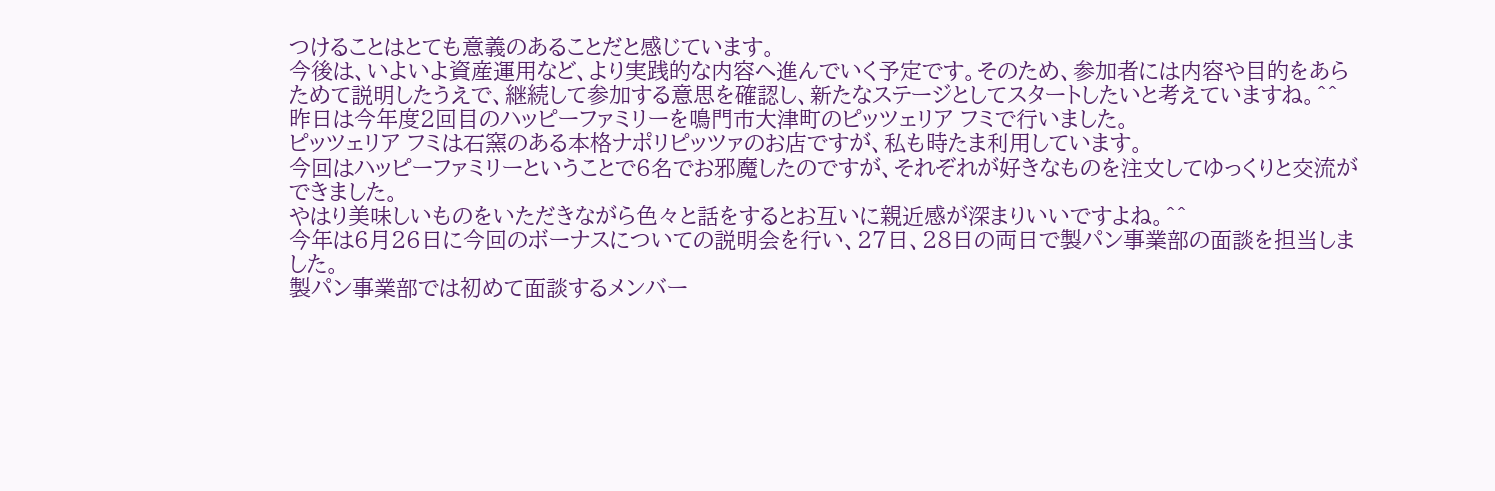つけることはとても意義のあることだと感じています。
今後は、いよいよ資産運用など、より実践的な内容へ進んでいく予定です。そのため、参加者には内容や目的をあらためて説明したうえで、継続して参加する意思を確認し、新たなステージとしてスタートしたいと考えていますね。^^
昨日は今年度2回目のハッピーファミリーを鳴門市大津町のピッツェリア フミで行いました。
ピッツェリア フミは石窯のある本格ナポリピッツァのお店ですが、私も時たま利用しています。
今回はハッピーファミリーということで6名でお邪魔したのですが、それぞれが好きなものを注文してゆっくりと交流ができました。
やはり美味しいものをいただきながら色々と話をするとお互いに親近感が深まりいいですよね。^^
今年は6月26日に今回のボーナスについての説明会を行い、27日、28日の両日で製パン事業部の面談を担当しました。
製パン事業部では初めて面談するメンバー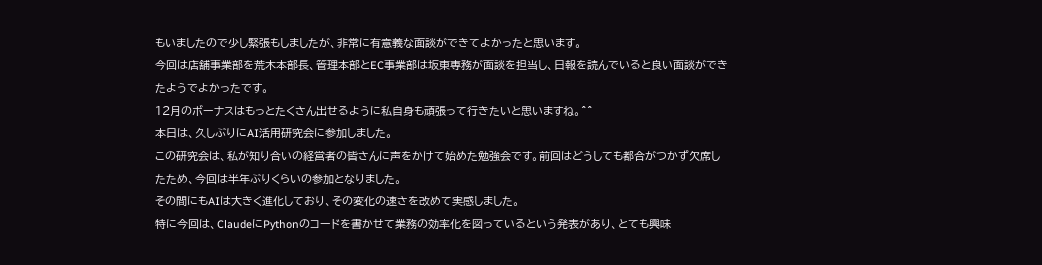もいましたので少し緊張もしましたが、非常に有意義な面談ができてよかったと思います。
今回は店舗事業部を荒木本部長、管理本部とEC事業部は坂東専務が面談を担当し、日報を読んでいると良い面談ができたようでよかったです。
12月のボーナスはもっとたくさん出せるように私自身も頑張って行きたいと思いますね。^^
本日は、久しぶりにAI活用研究会に参加しました。
この研究会は、私が知り合いの経営者の皆さんに声をかけて始めた勉強会です。前回はどうしても都合がつかず欠席したため、今回は半年ぶりくらいの参加となりました。
その間にもAIは大きく進化しており、その変化の速さを改めて実感しました。
特に今回は、ClaudeにPythonのコードを書かせて業務の効率化を図っているという発表があり、とても興味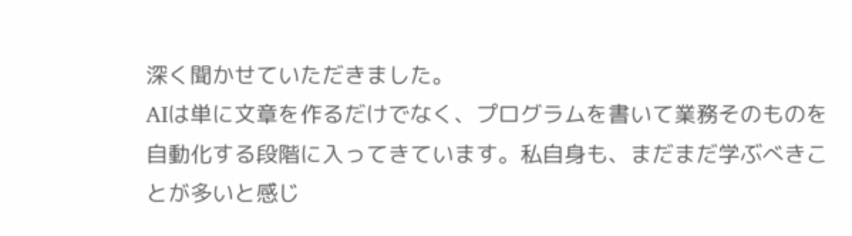深く聞かせていただきました。
AIは単に文章を作るだけでなく、プログラムを書いて業務そのものを自動化する段階に入ってきています。私自身も、まだまだ学ぶべきことが多いと感じ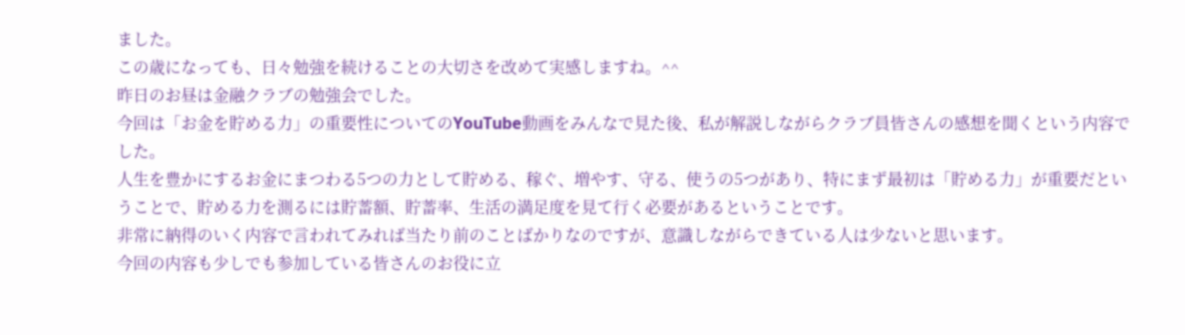ました。
この歳になっても、日々勉強を続けることの大切さを改めて実感しますね。^^
昨日のお昼は金融クラブの勉強会でした。
今回は「お金を貯める力」の重要性についてのYouTube動画をみんなで見た後、私が解説しながらクラブ員皆さんの感想を聞くという内容でした。
人生を豊かにするお金にまつわる5つの力として貯める、稼ぐ、増やす、守る、使うの5つがあり、特にまず最初は「貯める力」が重要だということで、貯める力を測るには貯蓄額、貯蓄率、生活の満足度を見て行く必要があるということです。
非常に納得のいく内容で言われてみれば当たり前のことばかりなのですが、意識しながらできている人は少ないと思います。
今回の内容も少しでも参加している皆さんのお役に立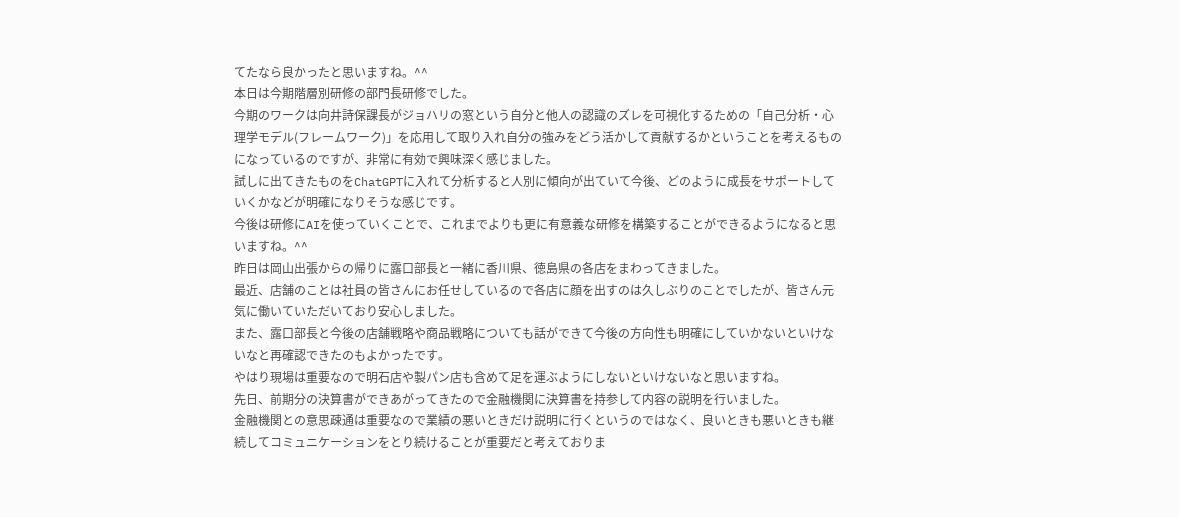てたなら良かったと思いますね。^^
本日は今期階層別研修の部門長研修でした。
今期のワークは向井詩保課長がジョハリの窓という自分と他人の認識のズレを可視化するための「自己分析・心理学モデル(フレームワーク)」を応用して取り入れ自分の強みをどう活かして貢献するかということを考えるものになっているのですが、非常に有効で興味深く感じました。
試しに出てきたものをChatGPTに入れて分析すると人別に傾向が出ていて今後、どのように成長をサポートしていくかなどが明確になりそうな感じです。
今後は研修にAIを使っていくことで、これまでよりも更に有意義な研修を構築することができるようになると思いますね。^^
昨日は岡山出張からの帰りに露口部長と一緒に香川県、徳島県の各店をまわってきました。
最近、店舗のことは社員の皆さんにお任せしているので各店に顔を出すのは久しぶりのことでしたが、皆さん元気に働いていただいており安心しました。
また、露口部長と今後の店舗戦略や商品戦略についても話ができて今後の方向性も明確にしていかないといけないなと再確認できたのもよかったです。
やはり現場は重要なので明石店や製パン店も含めて足を運ぶようにしないといけないなと思いますね。
先日、前期分の決算書ができあがってきたので金融機関に決算書を持参して内容の説明を行いました。
金融機関との意思疎通は重要なので業績の悪いときだけ説明に行くというのではなく、良いときも悪いときも継続してコミュニケーションをとり続けることが重要だと考えておりま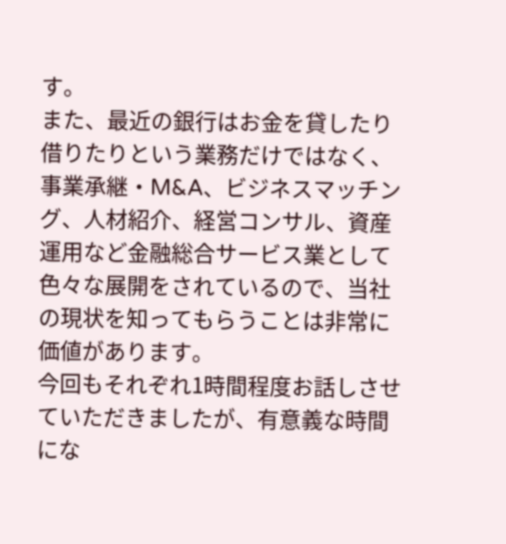す。
また、最近の銀行はお金を貸したり借りたりという業務だけではなく、事業承継・M&A、ビジネスマッチング、人材紹介、経営コンサル、資産運用など金融総合サービス業として色々な展開をされているので、当社の現状を知ってもらうことは非常に価値があります。
今回もそれぞれ1時間程度お話しさせていただきましたが、有意義な時間にな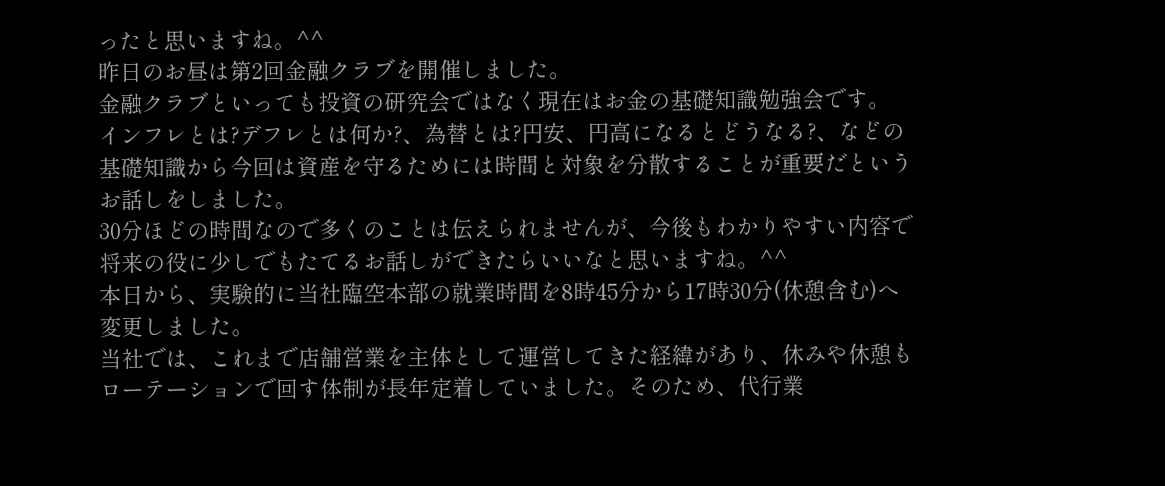ったと思いますね。^^
昨日のお昼は第2回金融クラブを開催しました。
金融クラブといっても投資の研究会ではなく現在はお金の基礎知識勉強会です。
インフレとは?デフレとは何か?、為替とは?円安、円高になるとどうなる?、などの基礎知識から今回は資産を守るためには時間と対象を分散することが重要だというお話しをしました。
30分ほどの時間なので多くのことは伝えられませんが、今後もわかりやすい内容で将来の役に少しでもたてるお話しができたらいいなと思いますね。^^
本日から、実験的に当社臨空本部の就業時間を8時45分から17時30分(休憩含む)へ変更しました。
当社では、これまで店舗営業を主体として運営してきた経緯があり、休みや休憩もローテーションで回す体制が長年定着していました。そのため、代行業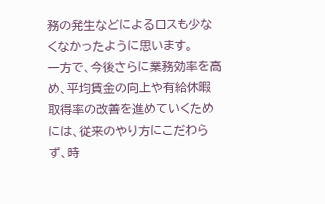務の発生などによるロスも少なくなかったように思います。
一方で、今後さらに業務効率を高め、平均賃金の向上や有給休暇取得率の改善を進めていくためには、従来のやり方にこだわらず、時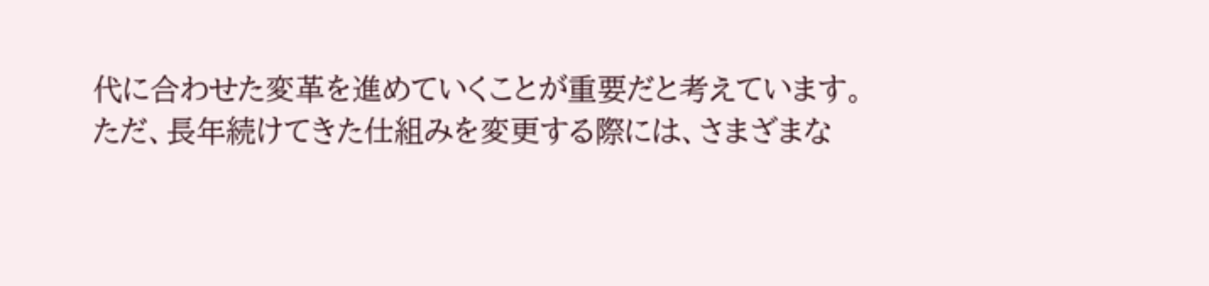代に合わせた変革を進めていくことが重要だと考えています。
ただ、長年続けてきた仕組みを変更する際には、さまざまな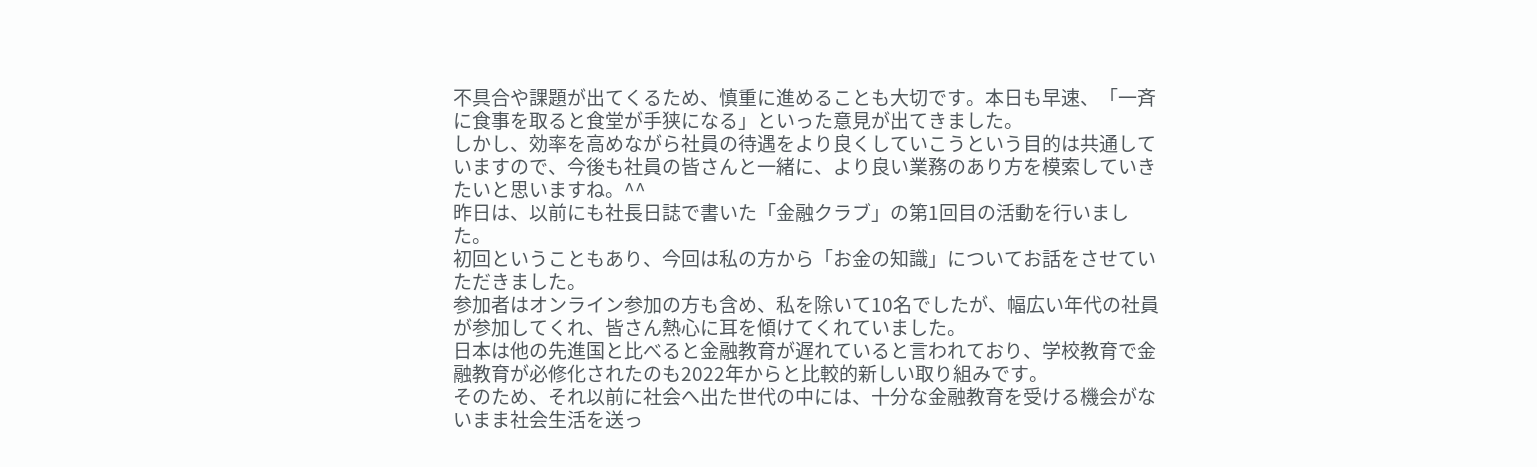不具合や課題が出てくるため、慎重に進めることも大切です。本日も早速、「一斉に食事を取ると食堂が手狭になる」といった意見が出てきました。
しかし、効率を高めながら社員の待遇をより良くしていこうという目的は共通していますので、今後も社員の皆さんと一緒に、より良い業務のあり方を模索していきたいと思いますね。^^
昨日は、以前にも社長日誌で書いた「金融クラブ」の第1回目の活動を行いました。
初回ということもあり、今回は私の方から「お金の知識」についてお話をさせていただきました。
参加者はオンライン参加の方も含め、私を除いて10名でしたが、幅広い年代の社員が参加してくれ、皆さん熱心に耳を傾けてくれていました。
日本は他の先進国と比べると金融教育が遅れていると言われており、学校教育で金融教育が必修化されたのも2022年からと比較的新しい取り組みです。
そのため、それ以前に社会へ出た世代の中には、十分な金融教育を受ける機会がないまま社会生活を送っ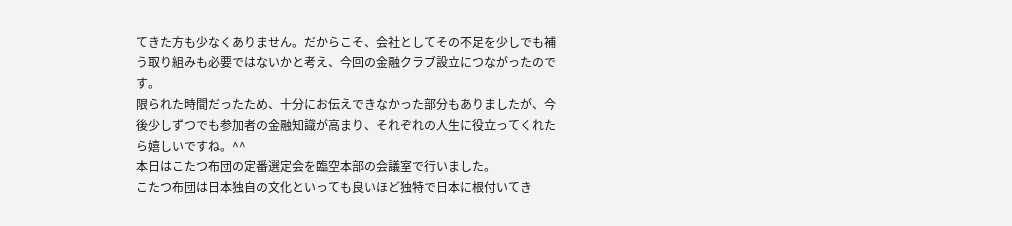てきた方も少なくありません。だからこそ、会社としてその不足を少しでも補う取り組みも必要ではないかと考え、今回の金融クラブ設立につながったのです。
限られた時間だったため、十分にお伝えできなかった部分もありましたが、今後少しずつでも参加者の金融知識が高まり、それぞれの人生に役立ってくれたら嬉しいですね。^^
本日はこたつ布団の定番選定会を臨空本部の会議室で行いました。
こたつ布団は日本独自の文化といっても良いほど独特で日本に根付いてき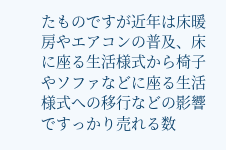たものですが近年は床暖房やエアコンの普及、床に座る生活様式から椅子やソファなどに座る生活様式への移行などの影響ですっかり売れる数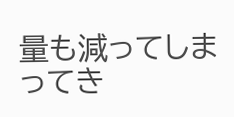量も減ってしまってき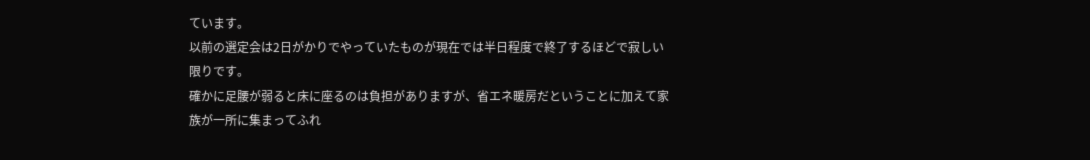ています。
以前の選定会は2日がかりでやっていたものが現在では半日程度で終了するほどで寂しい限りです。
確かに足腰が弱ると床に座るのは負担がありますが、省エネ暖房だということに加えて家族が一所に集まってふれ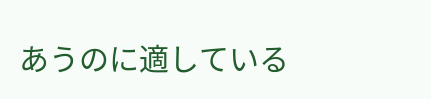あうのに適している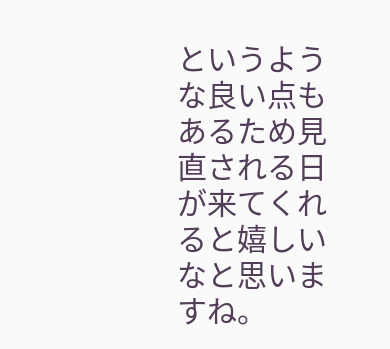というような良い点もあるため見直される日が来てくれると嬉しいなと思いますね。